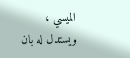الميسي ، ويستدل له بان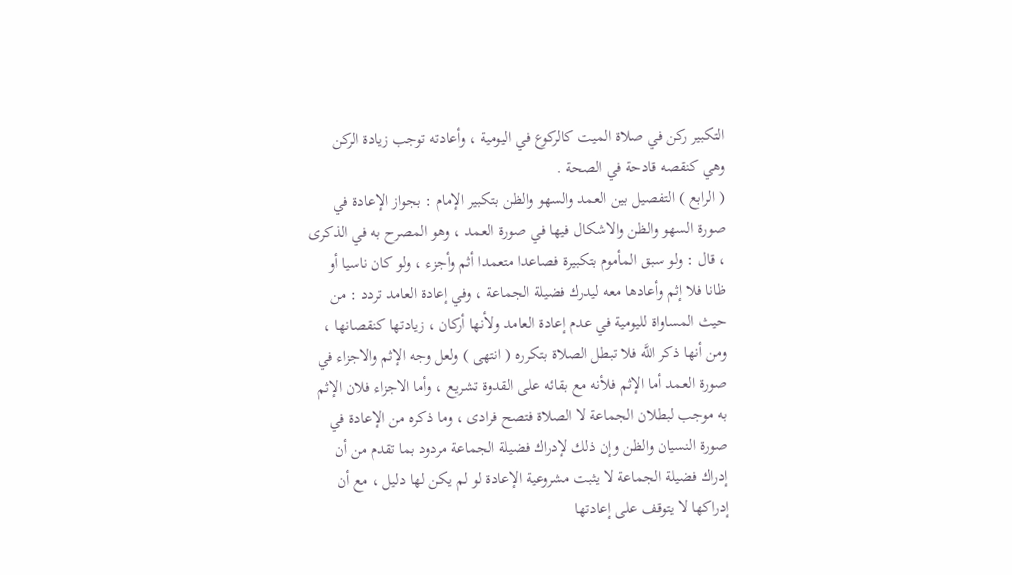التكبير ركن في صلاة الميت كالركوع في اليومية ، وأعادته توجب زيادة الركن وهي كنقصه قادحة في الصحة .
( الرابع ) التفصيل بين العمد والسهو والظن بتكبير الإمام : بجواز الإعادة في صورة السهو والظن والاشكال فيها في صورة العمد ، وهو المصرح به في الذكرى ، قال : ولو سبق المأموم بتكبيرة فصاعدا متعمدا أثم وأجزء ، ولو كان ناسيا أو ظانا فلا إثم وأعادها معه ليدرك فضيلة الجماعة ، وفي إعادة العامد تردد : من حيث المساواة لليومية في عدم إعادة العامد ولأنها أركان ، زيادتها كنقصانها ، ومن أنها ذكر اللَّه فلا تبطل الصلاة بتكرره ( انتهى ) ولعل وجه الإثم والاجزاء في صورة العمد أما الإثم فلأنه مع بقائه على القدوة تشريع ، وأما الاجزاء فلان الإثم به موجب لبطلان الجماعة لا الصلاة فتصح فرادى ، وما ذكره من الإعادة في صورة النسيان والظن وإن ذلك لإدراك فضيلة الجماعة مردود بما تقدم من أن إدراك فضيلة الجماعة لا يثبت مشروعية الإعادة لو لم يكن لها دليل ، مع أن إدراكها لا يتوقف على إعادتها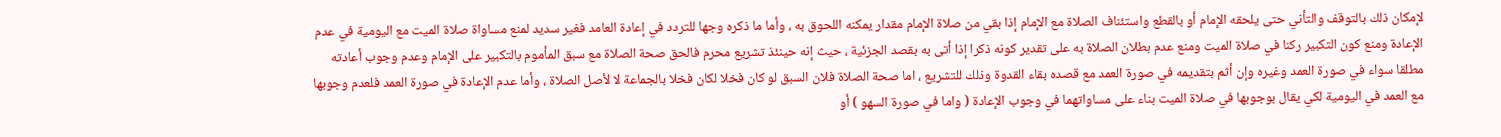لإمكان ذلك بالتوقف والتأني حتى يلحقه الإمام أو بالقطع واستئناف الصلاة مع الإمام إذا بقي من صلاة الإمام مقدار يمكنه اللحوق به ، وأما ما ذكره وجها للتردد في إعادة العامد فغير سديد لمنع مساواة صلاة الميت مع اليومية في عدم الإعادة ومنع كون التكبير ركنا في صلاة الميت ومنع عدم بطلان الصلاة به على تقدير كونه ذكرا إذا أتى به بقصد الجزئية ، حيث إنه حينئذ تشريع محرم فالحق صحة الصلاة مع سبق المأموم بالتكبير على الإمام وعدم وجوب أعادته مطلقا سواء في صورة العمد وغيره وإن أثم بتقديمه في صورة العمد مع قصده بقاء القدوة وذلك للتشريع ، اما صحة الصلاة فلان السبق لو كان فخلا لكان فخلا بالجماعة لا لأصل الصلاة ، وأما عدم الإعادة في صورة العمد فلعدم وجوبها مع العمد في اليومية لكي يقال بوجوبها في صلاة الميت بناء على مساواتهما في وجوب الإعادة ( واما في صورة السهو ) أو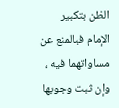الظن بتكبير الإمام فبالمنع عن مساواتهما فيه ، وإن ثبت وجوبها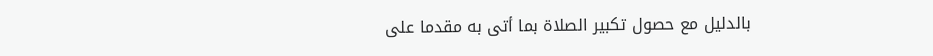بالدليل مع حصول تكبير الصلاة بما أتى به مقدما على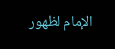الإمام لظهور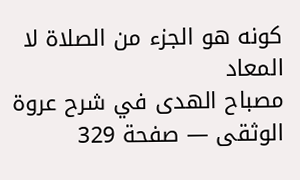كونه هو الجزء من الصلاة لا المعاد
مصباح الهدى في شرح عروة الوثقى — صفحة 329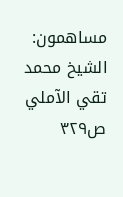مساهمون: الشيخ محمد تقي الآملي
ص٣٢٩